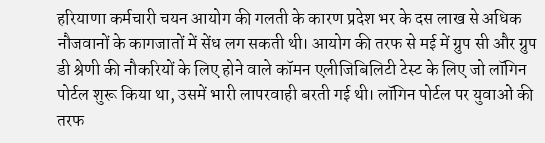हरियाणा कर्मचारी चयन आयोग की गलती के कारण प्रदेश भर के दस लाख से अधिक नौजवानों के कागजातों में सेंध लग सकती थी। आयोग की तरफ से मई में ग्रुप सी और ग्रुप डी श्रेणी की नौकरियों के लिए होने वाले कॉमन एलीजिबिलिटी टेस्ट के लिए जो लॉगिन पोर्टल शुरू किया था, उसमें भारी लापरवाही बरती गई थी। लॉगिन पोर्टल पर युवाओं की तरफ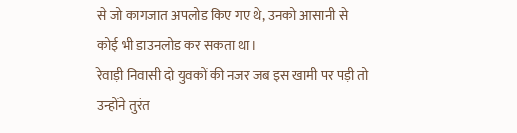से जो कागजात अपलोड किए गए थे, उनको आसानी से कोई भी डाउनलोड कर सकता था।
रेवाड़ी निवासी दो युवकों की नजर जब इस खामी पर पड़ी तो उन्होंने तुरंत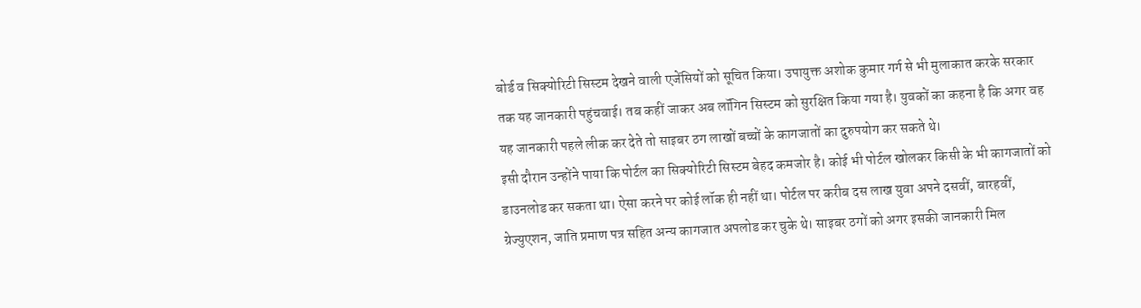बोर्ड व सिक्योरिटी सिस्टम देखने वाली एजेंसियों को सूचित किया। उपायुक्त अशोक कुमार गर्ग से भी मुलाकात करके सरकार तक यह जानकारी पहुंचवाई। तब कहीं जाकर अब लॉगिन सिस्टम को सुरक्षित किया गया है। युवकों का कहना है कि अगर वह यह जानकारी पहले लीक कर देते तो साइबर ठग लाखों बच्चों के कागजातों का दुरुपयोग कर सकते थे।
इसी दौरान उन्होंने पाया कि पोर्टल का सिक्योरिटी सिस्टम बेहद कमजोर है। कोई भी पोर्टल खोलकर किसी के भी कागजातों को डाउनलोड कर सकता था। ऐसा करने पर कोई लॉक ही नहीं था। पोर्टल पर करीब दस लाख युवा अपने दसवीं, बारहवीं, ग्रेज्युएशन, जाति प्रमाण पत्र सहित अन्य कागजात अपलोड कर चुके थे। साइबर ठगों को अगर इसकी जानकारी मिल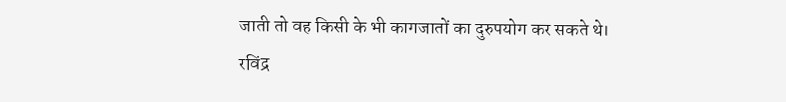जाती तो वह किसी के भी कागजातों का दुरुपयोग कर सकते थे।
रविंद्र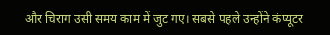और चिराग उसी समय काम में जुट गए। सबसे पहले उन्होंने कंप्यूटर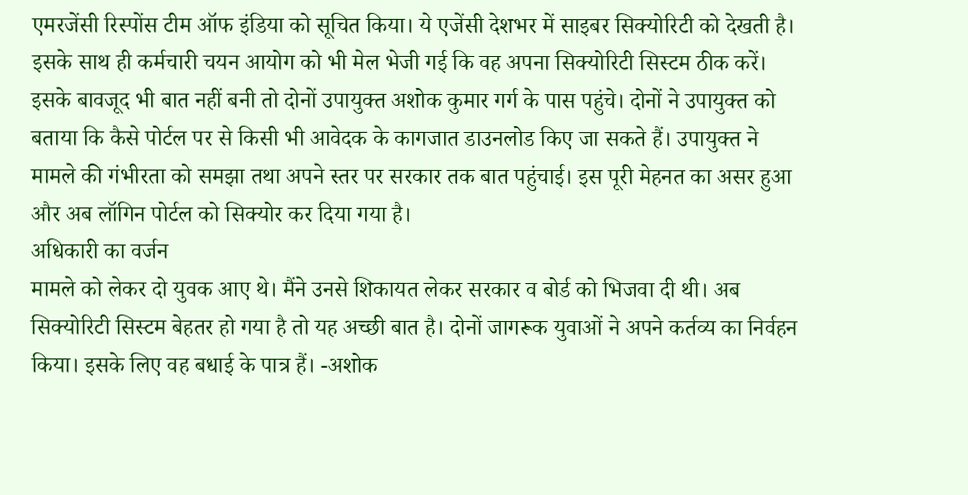एमरजेंसी रिस्पोंस टीम ऑफ इंडिया को सूचित किया। ये एजेंसी देशभर में साइबर सिक्योरिटी को देखती है। इसके साथ ही कर्मचारी चयन आयोग को भी मेल भेजी गई कि वह अपना सिक्योरिटी सिस्टम ठीक करें।
इसके बावजूद भी बात नहीं बनी तो दोनों उपायुक्त अशोक कुमार गर्ग के पास पहुंचे। दोनों ने उपायुक्त को बताया कि कैसे पोर्टल पर से किसी भी आवेदक के कागजात डाउनलोड किए जा सकते हैं। उपायुक्त ने मामले की गंभीरता को समझा तथा अपने स्तर पर सरकार तक बात पहुंचाई। इस पूरी मेहनत का असर हुआ और अब लॉगिन पोर्टल को सिक्योर कर दिया गया है।
अधिकारी का वर्जन
मामले को लेकर दो युवक आए थे। मैंने उनसे शिकायत लेकर सरकार व बोर्ड को भिजवा दी थी। अब सिक्योरिटी सिस्टम बेहतर हो गया है तो यह अच्छी बात है। दोनों जागरूक युवाओं ने अपने कर्तव्य का निर्वहन किया। इसके लिए वह बधाई के पात्र हैं। -अशोक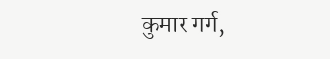कुमार गर्ग,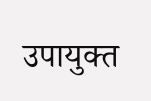उपायुक्त